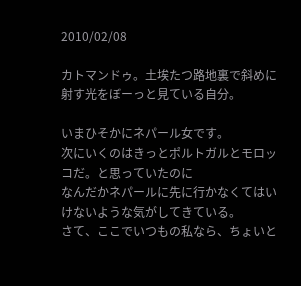2010/02/08

カトマンドゥ。土埃たつ路地裏で斜めに射す光をぼーっと見ている自分。

いまひそかにネパール女です。
次にいくのはきっとポルトガルとモロッコだ。と思っていたのに
なんだかネパールに先に行かなくてはいけないような気がしてきている。
さて、ここでいつもの私なら、ちょいと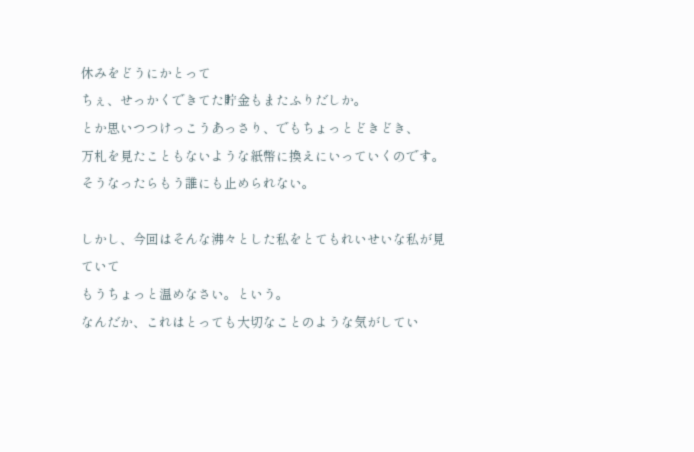休みをどうにかとって
ちぇ、せっかくできてた貯金もまたふりだしか。
とか思いつつけっこうあっさり、でもちょっとどきどき、
万札を見たこともないような紙幣に換えにいっていくのです。
そうなったらもう誰にも止められない。

しかし、今回はそんな沸々とした私をとてもれいせいな私が見ていて
もうちょっと温めなさい。という。
なんだか、これはとっても大切なことのような気がしてい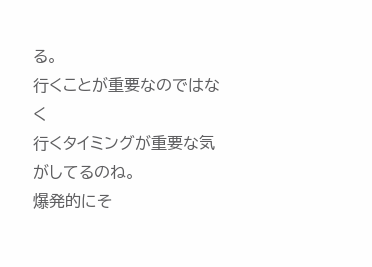る。
行くことが重要なのではなく
行くタイミングが重要な気がしてるのね。
爆発的にそ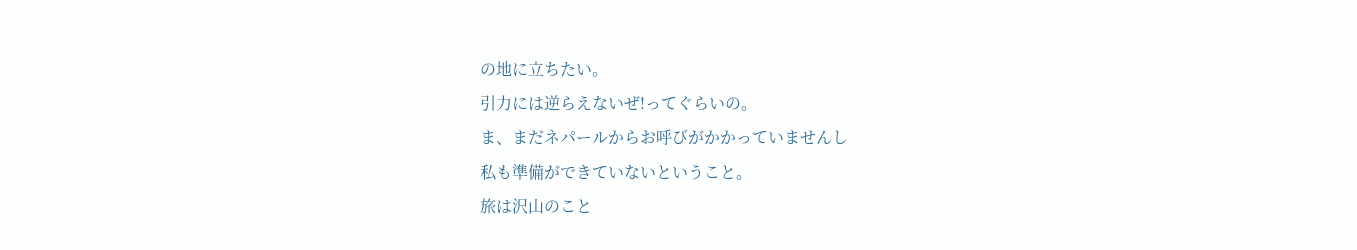の地に立ちたい。
引力には逆らえないぜ!ってぐらいの。
ま、まだネパールからお呼びがかかっていませんし
私も準備ができていないということ。
旅は沢山のこと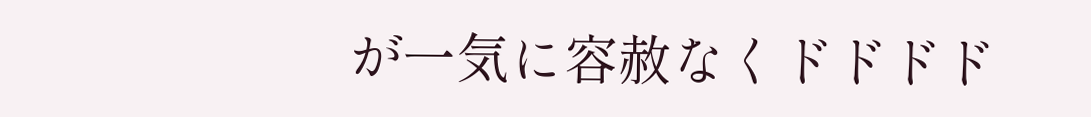が一気に容赦なくドドドド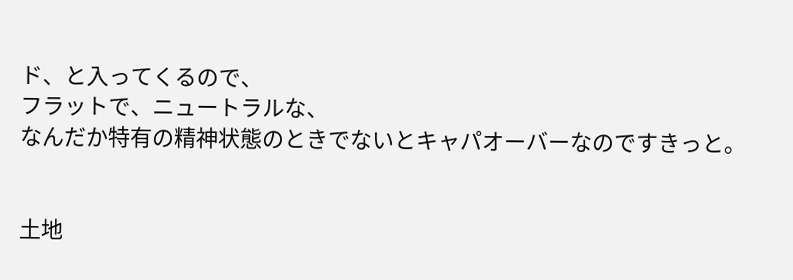ド、と入ってくるので、
フラットで、ニュートラルな、
なんだか特有の精神状態のときでないとキャパオーバーなのですきっと。


土地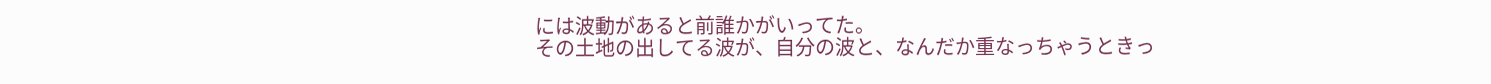には波動があると前誰かがいってた。
その土地の出してる波が、自分の波と、なんだか重なっちゃうときっ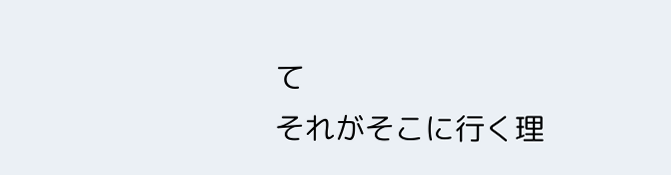て
それがそこに行く理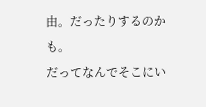由。だったりするのかも。
だってなんでそこにい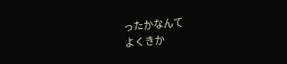ったかなんて
よくきか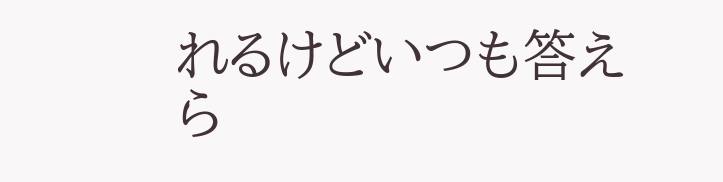れるけどいつも答えら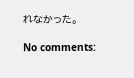れなかった。

No comments: